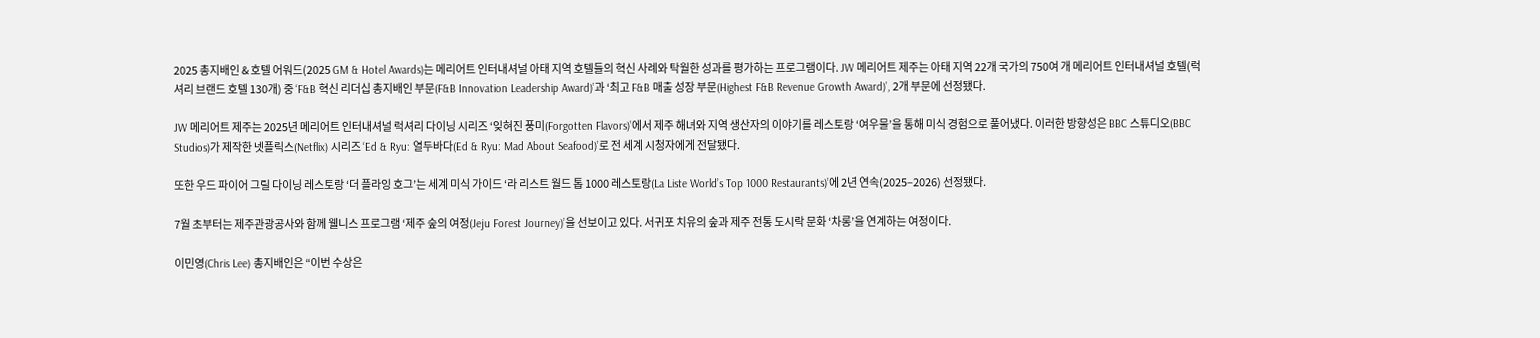2025 총지배인 & 호텔 어워드(2025 GM & Hotel Awards)는 메리어트 인터내셔널 아태 지역 호텔들의 혁신 사례와 탁월한 성과를 평가하는 프로그램이다. JW 메리어트 제주는 아태 지역 22개 국가의 750여 개 메리어트 인터내셔널 호텔(럭셔리 브랜드 호텔 130개) 중 ‘F&B 혁신 리더십 총지배인 부문(F&B Innovation Leadership Award)’과 ‘최고 F&B 매출 성장 부문(Highest F&B Revenue Growth Award)’, 2개 부문에 선정됐다.

JW 메리어트 제주는 2025년 메리어트 인터내셔널 럭셔리 다이닝 시리즈 ‘잊혀진 풍미(Forgotten Flavors)’에서 제주 해녀와 지역 생산자의 이야기를 레스토랑 ‘여우물’을 통해 미식 경험으로 풀어냈다. 이러한 방향성은 BBC 스튜디오(BBC Studios)가 제작한 넷플릭스(Netflix) 시리즈 ‘Ed & Ryu: 열두바다(Ed & Ryu: Mad About Seafood)’로 전 세계 시청자에게 전달됐다.

또한 우드 파이어 그릴 다이닝 레스토랑 ‘더 플라잉 호그’는 세계 미식 가이드 ‘라 리스트 월드 톱 1000 레스토랑(La Liste World’s Top 1000 Restaurants)’에 2년 연속(2025–2026) 선정됐다.

7월 초부터는 제주관광공사와 함께 웰니스 프로그램 ‘제주 숲의 여정(Jeju Forest Journey)’을 선보이고 있다. 서귀포 치유의 숲과 제주 전통 도시락 문화 ‘차롱’을 연계하는 여정이다.

이민영(Chris Lee) 총지배인은 “이번 수상은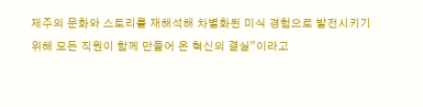제주의 문화와 스토리를 재해석해 차별화된 미식 경험으로 발전시키기 위해 모든 직원이 함께 만들어 온 혁신의 결실”이라고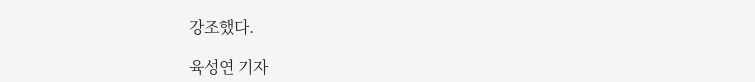강조했다.

육성연 기자